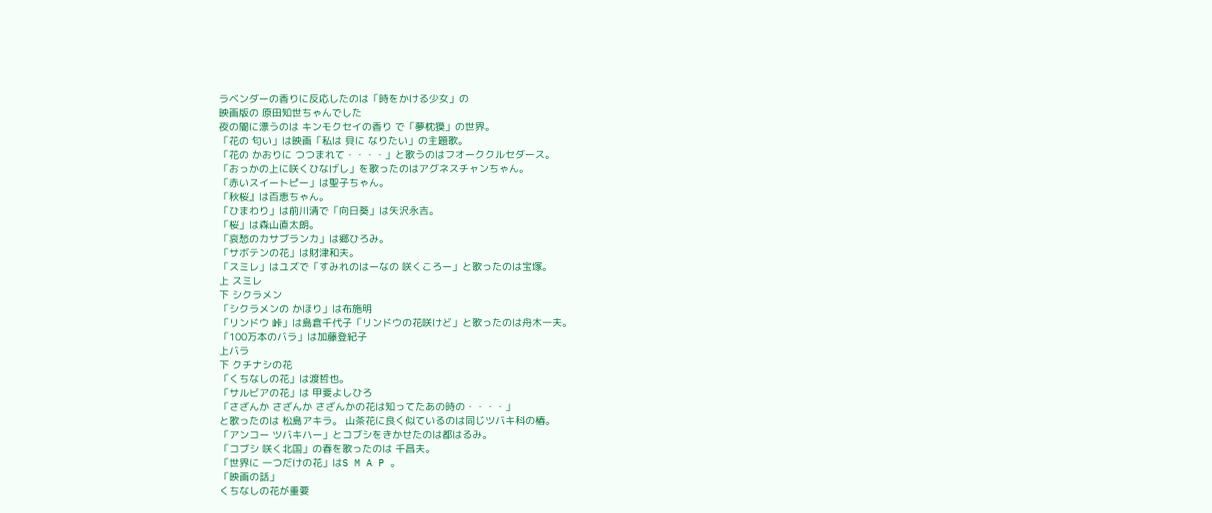ラベンダーの香りに反応したのは「時をかける少女」の
映画版の 原田知世ちゃんでした
夜の闇に漂うのは キンモクセイの香り で「夢枕獏」の世界。
「花の 匂い」は映画「私は 貝に なりたい」の主題歌。
「花の かおりに つつまれて・・・・」と歌うのはフオーククルセダース。
「おっかの上に咲くひなげし」を歌ったのはアグネスチャンちゃん。
「赤いスイートピー」は聖子ちゃん。
「秋桜』は百恵ちゃん。
「ひまわり」は前川清で「向日葵」は矢沢永吉。
「桜」は森山直太朗。
「哀愁のカサブランカ」は郷ひろみ。
「サボテンの花」は財津和夫。
「スミレ」はユズで「すみれのはーなの 咲くころー」と歌ったのは宝塚。
上 スミレ
下 シクラメン
「シクラメンの かほり」は布施明
「リンドウ 峠」は島倉千代子「リンドウの花咲けど」と歌ったのは舟木一夫。
「100万本のバラ」は加藤登紀子
上バラ
下 クチナシの花
「くちなしの花」は渡哲也。
「サルビアの花」は 甲斐よしひろ
「さざんか さざんか さざんかの花は知ってたあの時の・・・・」
と歌ったのは 松島アキラ。 山茶花に良く似ているのは同じツバキ科の椿。
「アンコー ツバキハー」とコブシをきかせたのは都はるみ。
「コブシ 咲く北国」の春を歌ったのは 千昌夫。
「世界に 一つだけの花」はS M A P 。
「映画の話」
くちなしの花が重要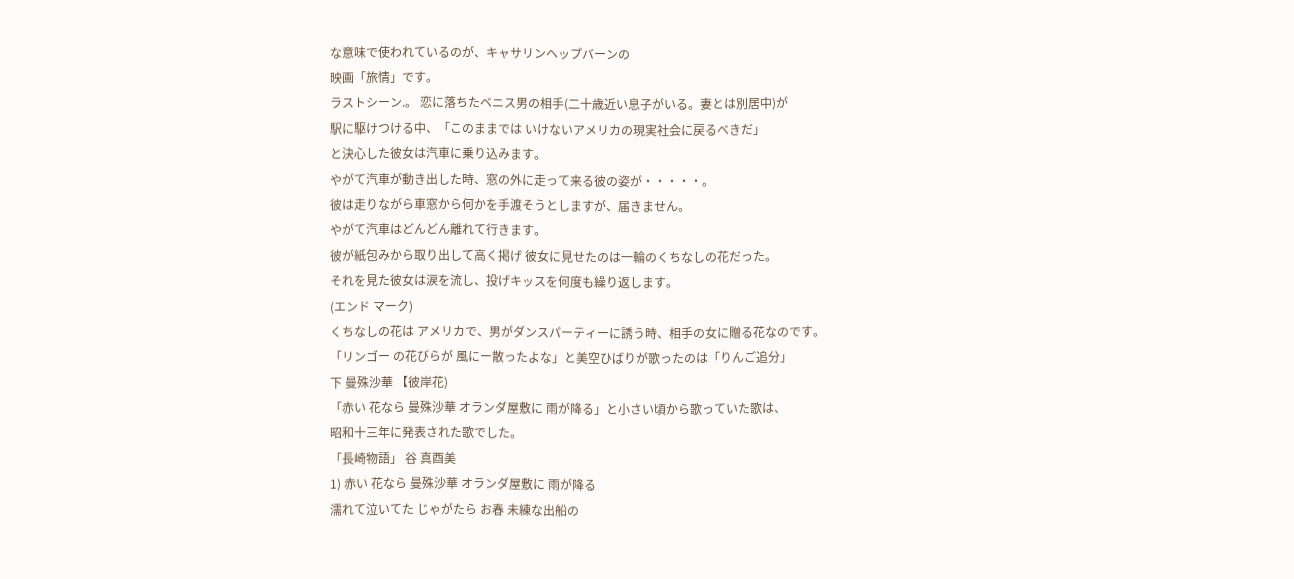な意味で使われているのが、キャサリンヘップバーンの
映画「旅情」です。
ラストシーン.。 恋に落ちたベニス男の相手(二十歳近い息子がいる。妻とは別居中)が
駅に駆けつける中、「このままでは いけないアメリカの現実社会に戻るべきだ」
と決心した彼女は汽車に乗り込みます。
やがて汽車が動き出した時、窓の外に走って来る彼の姿が・・・・・。
彼は走りながら車窓から何かを手渡そうとしますが、届きません。
やがて汽車はどんどん離れて行きます。
彼が紙包みから取り出して高く掲げ 彼女に見せたのは一輪のくちなしの花だった。
それを見た彼女は涙を流し、投げキッスを何度も繰り返します。
(エンド マーク)
くちなしの花は アメリカで、男がダンスパーティーに誘う時、相手の女に贈る花なのです。
「リンゴー の花びらが 風にー散ったよな」と美空ひばりが歌ったのは「りんご追分」
下 曼殊沙華 【彼岸花)
「赤い 花なら 曼殊沙華 オランダ屋敷に 雨が降る」と小さい頃から歌っていた歌は、
昭和十三年に発表された歌でした。
「長崎物語」 谷 真酉美
1) 赤い 花なら 曼殊沙華 オランダ屋敷に 雨が降る
濡れて泣いてた じゃがたら お春 未練な出船の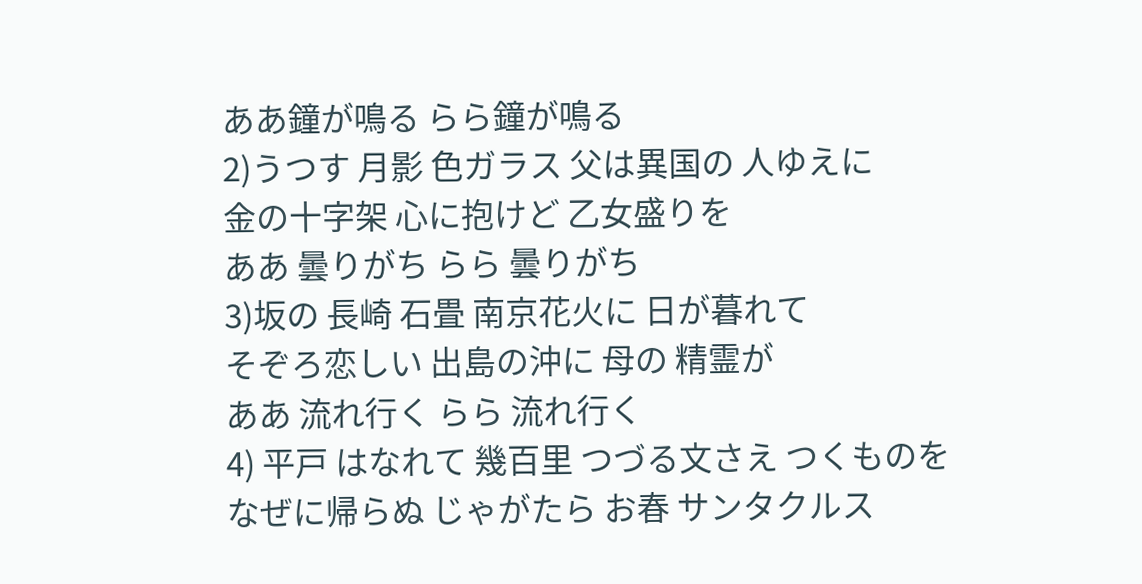ああ鐘が鳴る らら鐘が鳴る
2)うつす 月影 色ガラス 父は異国の 人ゆえに
金の十字架 心に抱けど 乙女盛りを
ああ 曇りがち らら 曇りがち
3)坂の 長崎 石畳 南京花火に 日が暮れて
そぞろ恋しい 出島の沖に 母の 精霊が
ああ 流れ行く らら 流れ行く
4) 平戸 はなれて 幾百里 つづる文さえ つくものを
なぜに帰らぬ じゃがたら お春 サンタクルス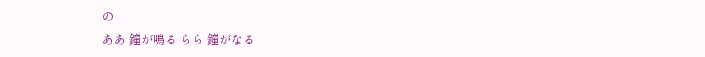の
ああ 鐘が鳴る らら 鐘がなる